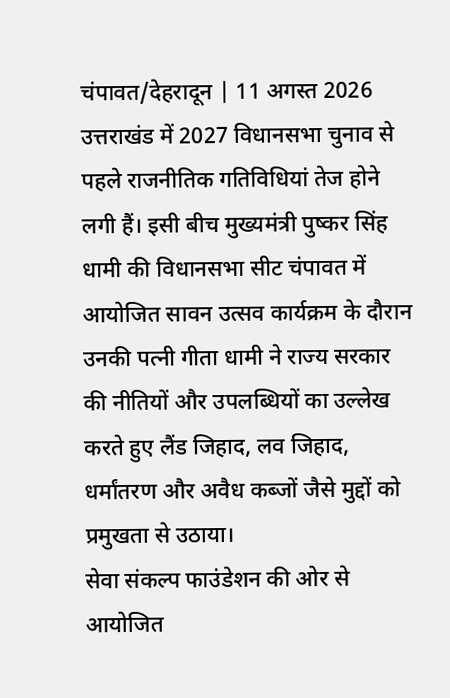चंपावत/देहरादून | 11 अगस्त 2026
उत्तराखंड में 2027 विधानसभा चुनाव से पहले राजनीतिक गतिविधियां तेज होने लगी हैं। इसी बीच मुख्यमंत्री पुष्कर सिंह धामी की विधानसभा सीट चंपावत में आयोजित सावन उत्सव कार्यक्रम के दौरान उनकी पत्नी गीता धामी ने राज्य सरकार की नीतियों और उपलब्धियों का उल्लेख करते हुए लैंड जिहाद, लव जिहाद, धर्मांतरण और अवैध कब्जों जैसे मुद्दों को प्रमुखता से उठाया।
सेवा संकल्प फाउंडेशन की ओर से आयोजित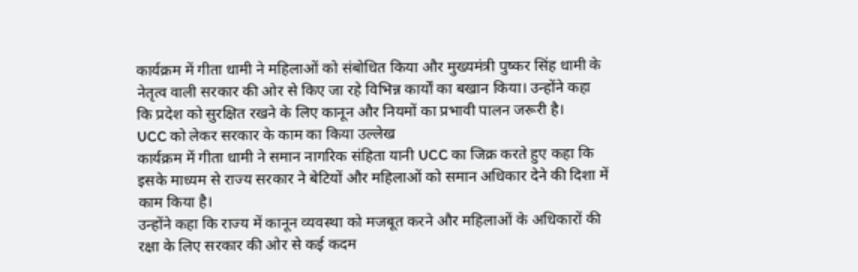कार्यक्रम में गीता धामी ने महिलाओं को संबोधित किया और मुख्यमंत्री पुष्कर सिंह धामी के नेतृत्व वाली सरकार की ओर से किए जा रहे विभिन्न कार्यों का बखान किया। उन्होंने कहा कि प्रदेश को सुरक्षित रखने के लिए कानून और नियमों का प्रभावी पालन जरूरी है।
UCC को लेकर सरकार के काम का किया उल्लेख
कार्यक्रम में गीता धामी ने समान नागरिक संहिता यानी UCC का जिक्र करते हुए कहा कि इसके माध्यम से राज्य सरकार ने बेटियों और महिलाओं को समान अधिकार देने की दिशा में काम किया है।
उन्होंने कहा कि राज्य में कानून व्यवस्था को मजबूत करने और महिलाओं के अधिकारों की रक्षा के लिए सरकार की ओर से कई कदम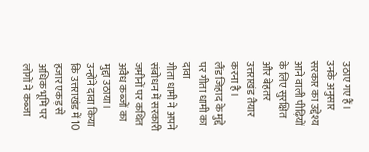उठाए गए हैं। उनके अनुसार सरकार का उद्देश्य आने वाली पीढ़ियों के लिए सुरक्षित और बेहतर उत्तराखंड तैयार करना है।
लैंड जिहाद के मुद्दे पर गीता धामी का दावा
गीता धामी ने अपने संबोधन में सरकारी जमीनों पर कथित अवैध कब्जों का मुद्दा उठाया। उन्होंने दावा किया कि उत्तराखंड में 10 हजार एकड़ से अधिक भूमि पर लोगों ने कब्जा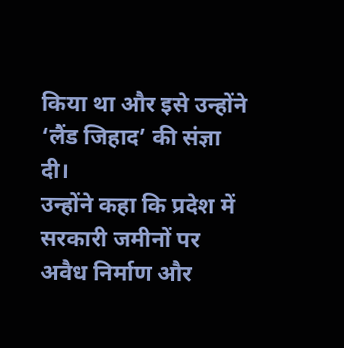किया था और इसे उन्होंने ‘लैंड जिहाद’ की संज्ञा दी।
उन्होंने कहा कि प्रदेश में सरकारी जमीनों पर अवैध निर्माण और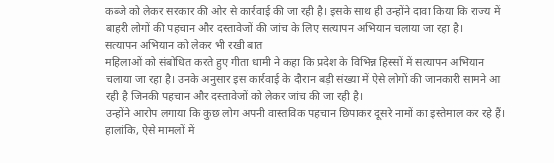कब्जे को लेकर सरकार की ओर से कार्रवाई की जा रही है। इसके साथ ही उन्होंने दावा किया कि राज्य में बाहरी लोगों की पहचान और दस्तावेजों की जांच के लिए सत्यापन अभियान चलाया जा रहा है।
सत्यापन अभियान को लेकर भी रखी बात
महिलाओं को संबोधित करते हुए गीता धामी ने कहा कि प्रदेश के विभिन्न हिस्सों में सत्यापन अभियान चलाया जा रहा है। उनके अनुसार इस कार्रवाई के दौरान बड़ी संख्या में ऐसे लोगों की जानकारी सामने आ रही है जिनकी पहचान और दस्तावेजों को लेकर जांच की जा रही है।
उन्होंने आरोप लगाया कि कुछ लोग अपनी वास्तविक पहचान छिपाकर दूसरे नामों का इस्तेमाल कर रहे हैं। हालांकि, ऐसे मामलों में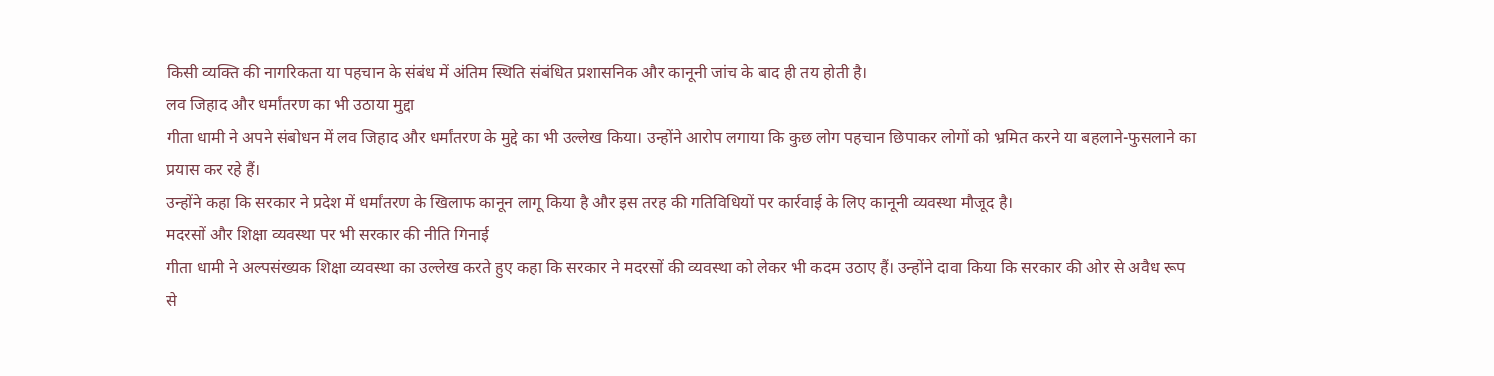किसी व्यक्ति की नागरिकता या पहचान के संबंध में अंतिम स्थिति संबंधित प्रशासनिक और कानूनी जांच के बाद ही तय होती है।
लव जिहाद और धर्मांतरण का भी उठाया मुद्दा
गीता धामी ने अपने संबोधन में लव जिहाद और धर्मांतरण के मुद्दे का भी उल्लेख किया। उन्होंने आरोप लगाया कि कुछ लोग पहचान छिपाकर लोगों को भ्रमित करने या बहलाने-फुसलाने का प्रयास कर रहे हैं।
उन्होंने कहा कि सरकार ने प्रदेश में धर्मांतरण के खिलाफ कानून लागू किया है और इस तरह की गतिविधियों पर कार्रवाई के लिए कानूनी व्यवस्था मौजूद है।
मदरसों और शिक्षा व्यवस्था पर भी सरकार की नीति गिनाई
गीता धामी ने अल्पसंख्यक शिक्षा व्यवस्था का उल्लेख करते हुए कहा कि सरकार ने मदरसों की व्यवस्था को लेकर भी कदम उठाए हैं। उन्होंने दावा किया कि सरकार की ओर से अवैध रूप से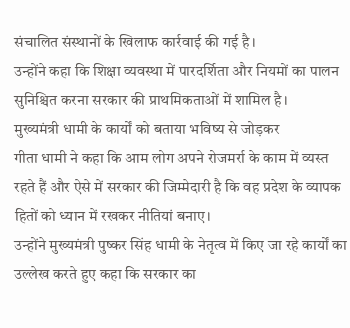संचालित संस्थानों के खिलाफ कार्रवाई की गई है।
उन्होंने कहा कि शिक्षा व्यवस्था में पारदर्शिता और नियमों का पालन सुनिश्चित करना सरकार की प्राथमिकताओं में शामिल है।
मुख्यमंत्री धामी के कार्यों को बताया भविष्य से जोड़कर
गीता धामी ने कहा कि आम लोग अपने रोजमर्रा के काम में व्यस्त रहते हैं और ऐसे में सरकार की जिम्मेदारी है कि वह प्रदेश के व्यापक हितों को ध्यान में रखकर नीतियां बनाए।
उन्होंने मुख्यमंत्री पुष्कर सिंह धामी के नेतृत्व में किए जा रहे कार्यों का उल्लेख करते हुए कहा कि सरकार का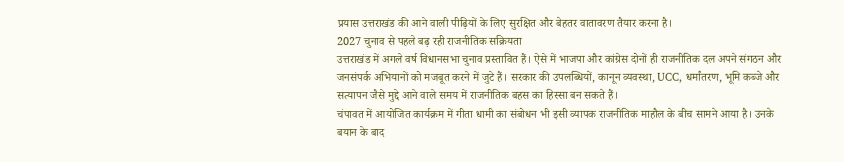प्रयास उत्तराखंड की आने वाली पीढ़ियों के लिए सुरक्षित और बेहतर वातावरण तैयार करना है।
2027 चुनाव से पहले बढ़ रही राजनीतिक सक्रियता
उत्तराखंड में अगले वर्ष विधानसभा चुनाव प्रस्तावित हैं। ऐसे में भाजपा और कांग्रेस दोनों ही राजनीतिक दल अपने संगठन और जनसंपर्क अभियानों को मजबूत करने में जुटे हैं। सरकार की उपलब्धियों, कानून व्यवस्था, UCC, धर्मांतरण, भूमि कब्जे और सत्यापन जैसे मुद्दे आने वाले समय में राजनीतिक बहस का हिस्सा बन सकते हैं।
चंपावत में आयोजित कार्यक्रम में गीता धामी का संबोधन भी इसी व्यापक राजनीतिक माहौल के बीच सामने आया है। उनके बयान के बाद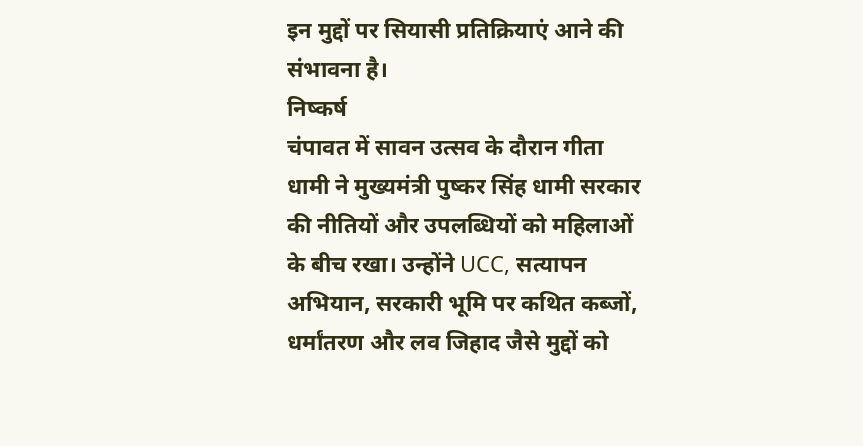इन मुद्दों पर सियासी प्रतिक्रियाएं आने की संभावना है।
निष्कर्ष
चंपावत में सावन उत्सव के दौरान गीता धामी ने मुख्यमंत्री पुष्कर सिंह धामी सरकार की नीतियों और उपलब्धियों को महिलाओं के बीच रखा। उन्होंने UCC, सत्यापन अभियान, सरकारी भूमि पर कथित कब्जों, धर्मांतरण और लव जिहाद जैसे मुद्दों को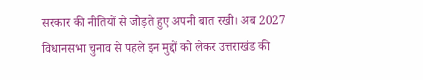सरकार की नीतियों से जोड़ते हुए अपनी बात रखी। अब 2027 विधानसभा चुनाव से पहले इन मुद्दों को लेकर उत्तराखंड की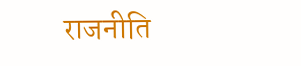राजनीति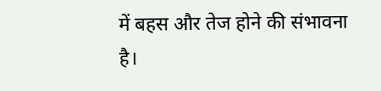में बहस और तेज होने की संभावना है।